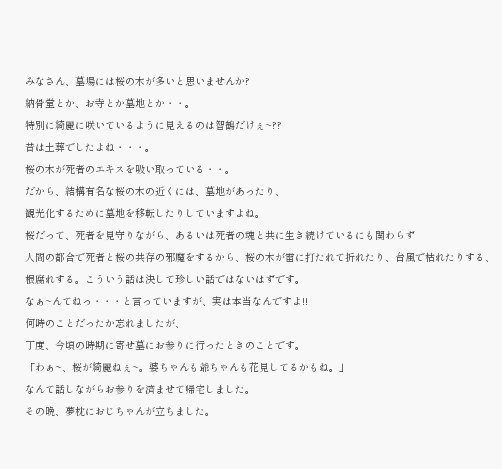みなさん、墓場には桜の木が多いと思いませんか?
納骨堂とか、お寺とか墓地とか・・。
特別に綺麗に咲いているように見えるのは智鶴だけぇ~??
昔は土葬でしたよね・・・。
桜の木が死者のエキスを吸い取っている・・。
だから、結構有名な桜の木の近くには、墓地があったり、
観光化するために墓地を移転したりしていますよね。
桜だって、死者を見守りながら、あるいは死者の魂と共に生き続けているにも関わらず
人間の都合で死者と桜の共存の邪魔をするから、桜の木が雷に打たれて折れたり、台風で枯れたりする、
根腐れする。こういう話は決して珍しい話ではないはずです。
なぁ~んてねっ・・・と言っていますが、実は本当なんですよ!!
何時のことだったか忘れましたが、
丁度、今頃の時期に寄せ墓にお参りに行ったときのことです。
「わぁ~、桜が綺麗ねぇ~。婆ちゃんも爺ちゃんも花見してるかもね。」
なんて話しながらお参りを済ませて帰宅しました。
その晩、夢枕におじちゃんが立ちました。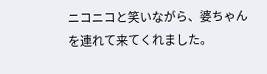ニコニコと笑いながら、婆ちゃんを連れて来てくれました。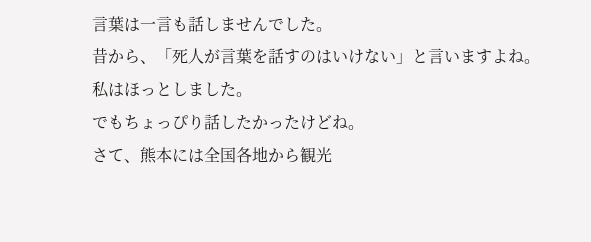言葉は一言も話しませんでした。
昔から、「死人が言葉を話すのはいけない」と言いますよね。
私はほっとしました。
でもちょっぴり話したかったけどね。
さて、熊本には全国各地から観光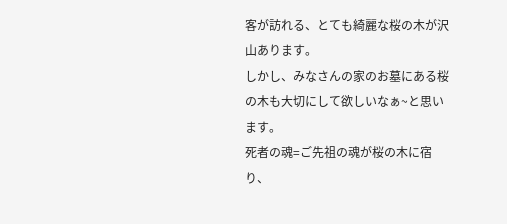客が訪れる、とても綺麗な桜の木が沢山あります。
しかし、みなさんの家のお墓にある桜の木も大切にして欲しいなぁ~と思います。
死者の魂=ご先祖の魂が桜の木に宿り、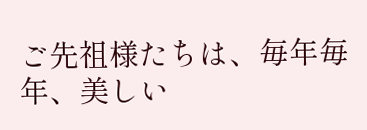ご先祖様たちは、毎年毎年、美しい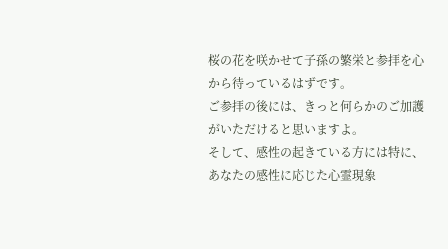桜の花を咲かせて子孫の繁栄と参拝を心から待っているはずです。
ご参拝の後には、きっと何らかのご加護がいただけると思いますよ。
そして、感性の起きている方には特に、あなたの感性に応じた心霊現象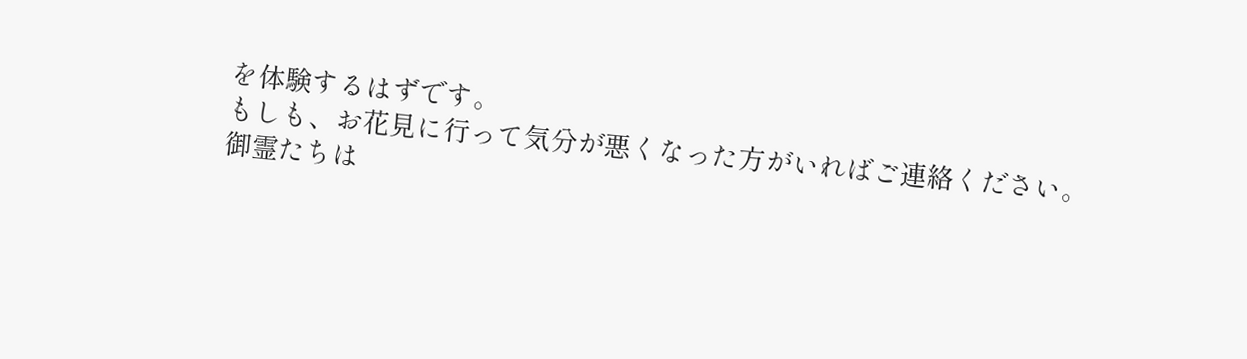を体験するはずです。
もしも、お花見に行って気分が悪くなった方がいればご連絡ください。
御霊たちは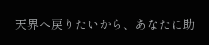天界へ戻りたいから、あなたに助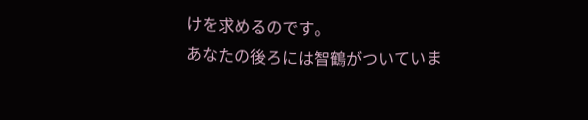けを求めるのです。
あなたの後ろには智鶴がついていま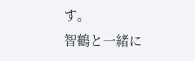す。
智鶴と一緒に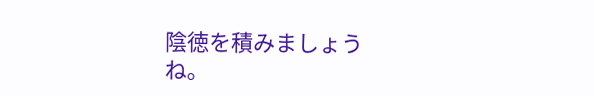陰徳を積みましょうね。